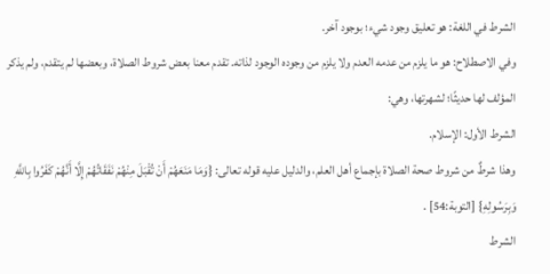الشرط في اللغة: هو تعليق وجود شيء؛ بوجود آخر.
وفي الاصطلاح: هو ما يلزم من عدمه العدم ولا يلزم من وجوده الوجود لذاته. تقدم معنا بعض شروط الصلاة، وبعضها لم يتقدم، ولم يذكر المؤلف لها حديثًا؛ لشهرتها، وهي:
الشرط الأول: الإسلام.
وهذا شرطٌ من شروط صحة الصلاة بإجماع أهل العلم، والدليل عليه قوله تعالى: {وَمَا مَنَعَهُمْ أَنْ تُقْبَلَ مِنْهُمْ نَفَقَاتُهُمْ إِلَّا أَنَّهُمْ كَفَرُوا بِاللَّهِ وَبِرَسُولِهِ} [التوبة:54] .
الشرط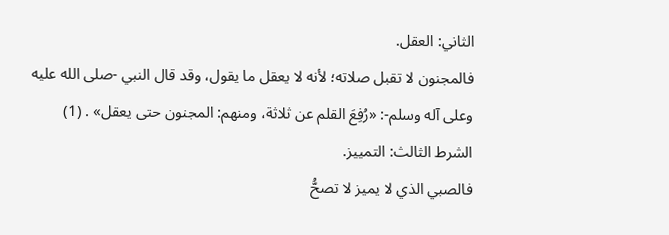الثاني: العقل.
فالمجنون لا تقبل صلاته؛ لأنه لا يعقل ما يقول، وقد قال النبي -صلى الله عليه وعلى آله وسلم-: «رُفِعَ القلم عن ثلاثة، ومنهم: المجنون حتى يعقل» . (1)
الشرط الثالث: التمييز.
فالصبي الذي لا يميز لا تصحُّ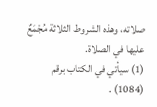صلاته، وهذه الشروط الثلاثة مُجْمَعٌ عليها في الصلاة.
(1) سيأتي في الكتاب برقم (1084) .